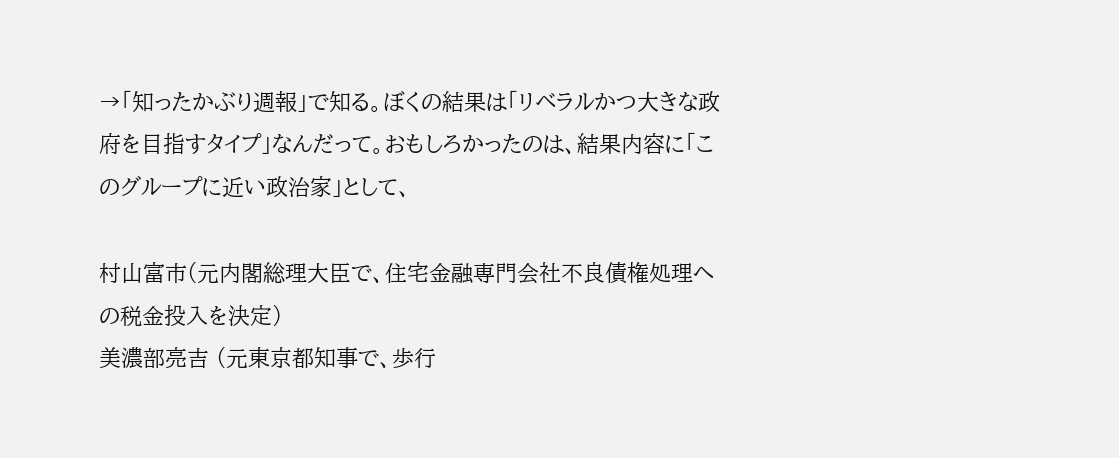→「知ったかぶり週報」で知る。ぼくの結果は「リベラルかつ大きな政府を目指すタイプ」なんだって。おもしろかったのは、結果内容に「このグループに近い政治家」として、

村山富市(元内閣総理大臣で、住宅金融専門会社不良債権処理への税金投入を決定)
美濃部亮吉 (元東京都知事で、歩行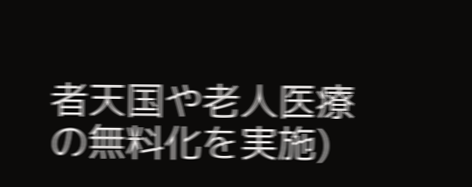者天国や老人医療の無料化を実施)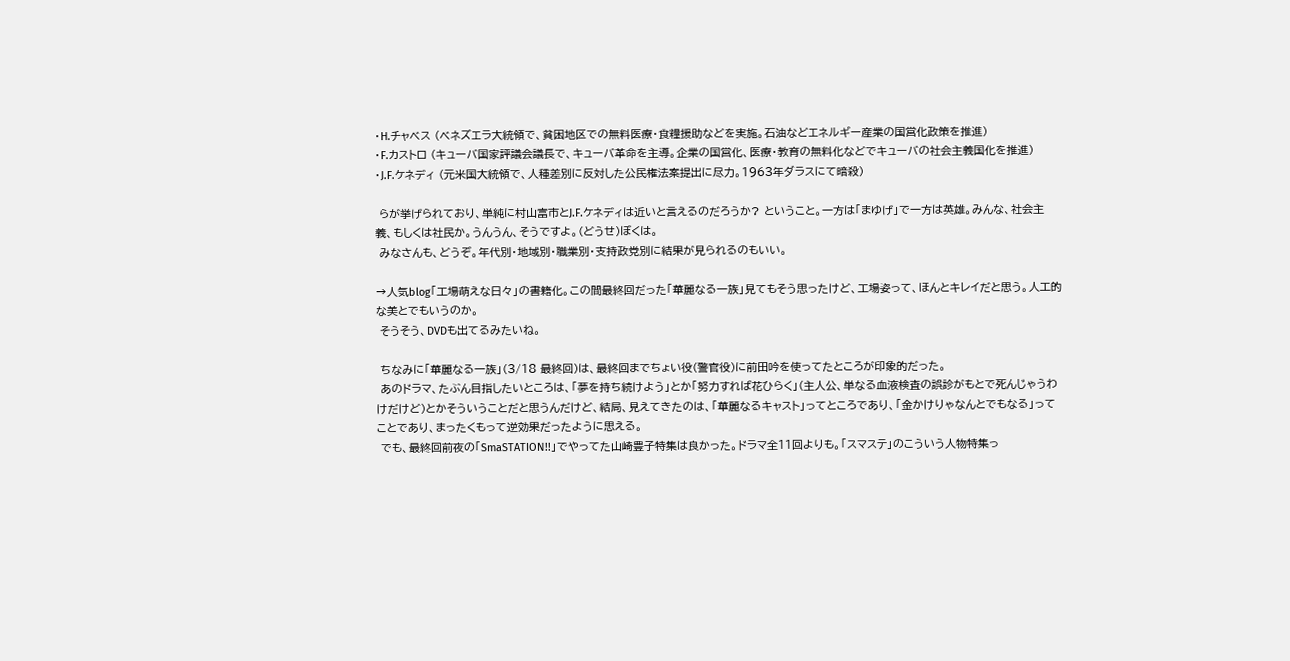・H.チャベス (ベネズエラ大統領で、貧困地区での無料医療・食糧援助などを実施。石油などエネルギー産業の国営化政策を推進)
・F.カストロ (キューバ国家評議会議長で、キューバ革命を主導。企業の国営化、医療・教育の無料化などでキューバの社会主義国化を推進)
・J.F.ケネディ (元米国大統領で、人種差別に反対した公民権法案提出に尽力。1963年ダラスにて暗殺)

 らが挙げられており、単純に村山富市とJ.F.ケネディは近いと言えるのだろうか? ということ。一方は「まゆげ」で一方は英雄。みんな、社会主義、もしくは社民か。うんうん、そうですよ。(どうせ)ぼくは。
 みなさんも、どうぞ。年代別・地域別・職業別・支持政党別に結果が見られるのもいい。

→人気blog「工場萌えな日々」の書籍化。この間最終回だった「華麗なる一族」見てもそう思ったけど、工場姿って、ほんとキレイだと思う。人工的な美とでもいうのか。
 そうそう、DVDも出てるみたいね。

 ちなみに「華麗なる一族」(3/18 最終回)は、最終回までちょい役(警官役)に前田吟を使ってたところが印象的だった。
 あのドラマ、たぶん目指したいところは、「夢を持ち続けよう」とか「努力すれば花ひらく」(主人公、単なる血液検査の誤診がもとで死んじゃうわけだけど)とかそういうことだと思うんだけど、結局、見えてきたのは、「華麗なるキャスト」ってところであり、「金かけりゃなんとでもなる」ってことであり、まったくもって逆効果だったように思える。
 でも、最終回前夜の「SmaSTATION!!」でやってた山崎豊子特集は良かった。ドラマ全11回よりも。「スマステ」のこういう人物特集っ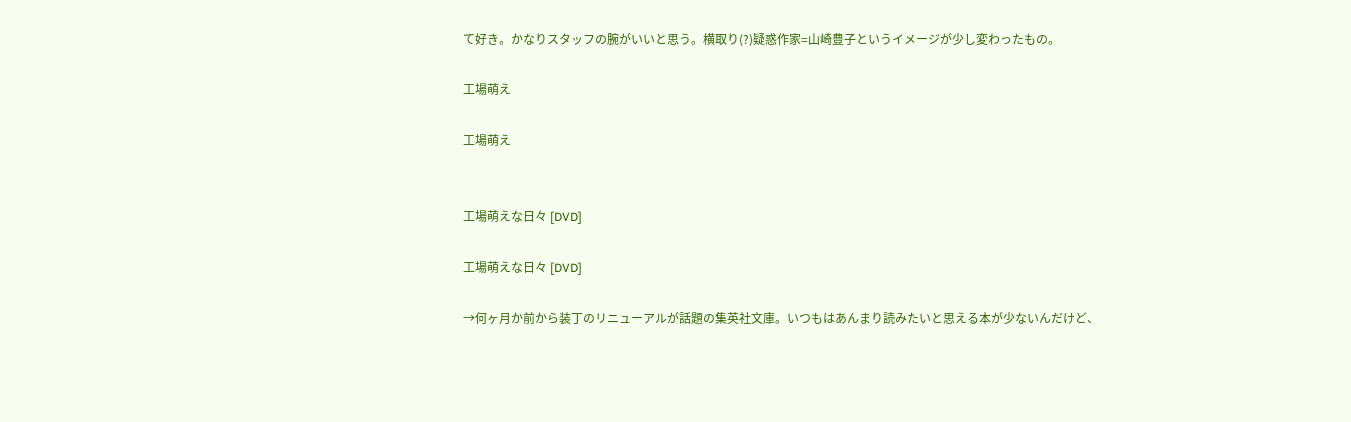て好き。かなりスタッフの腕がいいと思う。横取り(?)疑惑作家=山崎豊子というイメージが少し変わったもの。

工場萌え

工場萌え


工場萌えな日々 [DVD]

工場萌えな日々 [DVD]

→何ヶ月か前から装丁のリニューアルが話題の集英社文庫。いつもはあんまり読みたいと思える本が少ないんだけど、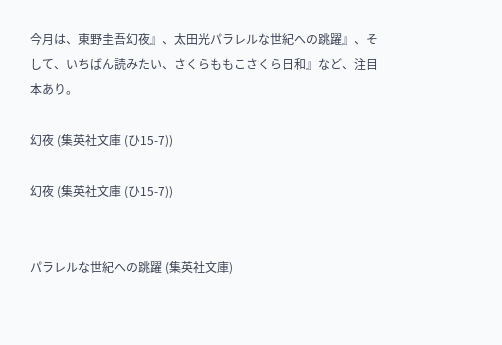今月は、東野圭吾幻夜』、太田光パラレルな世紀への跳躍』、そして、いちばん読みたい、さくらももこさくら日和』など、注目本あり。

幻夜 (集英社文庫 (ひ15-7))

幻夜 (集英社文庫 (ひ15-7))


パラレルな世紀への跳躍 (集英社文庫)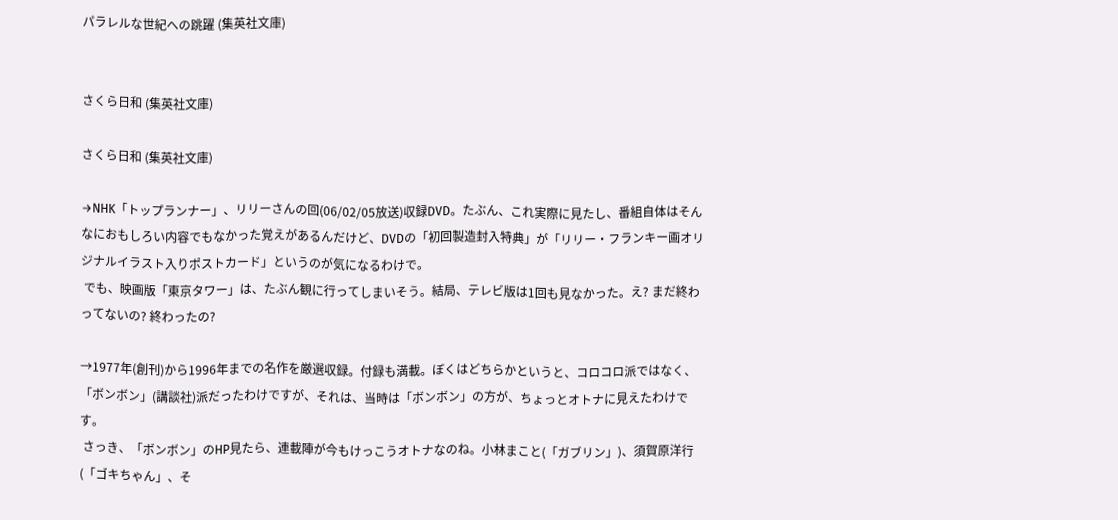パラレルな世紀への跳躍 (集英社文庫)


さくら日和 (集英社文庫)

さくら日和 (集英社文庫)

→NHK「トップランナー」、リリーさんの回(06/02/05放送)収録DVD。たぶん、これ実際に見たし、番組自体はそんなにおもしろい内容でもなかった覚えがあるんだけど、DVDの「初回製造封入特典」が「リリー・フランキー画オリジナルイラスト入りポストカード」というのが気になるわけで。
 でも、映画版「東京タワー」は、たぶん観に行ってしまいそう。結局、テレビ版は1回も見なかった。え? まだ終わってないの? 終わったの?

→1977年(創刊)から1996年までの名作を厳選収録。付録も満載。ぼくはどちらかというと、コロコロ派ではなく、「ボンボン」(講談社)派だったわけですが、それは、当時は「ボンボン」の方が、ちょっとオトナに見えたわけです。
 さっき、「ボンボン」のHP見たら、連載陣が今もけっこうオトナなのね。小林まこと(「ガブリン」)、須賀原洋行(「ゴキちゃん」、そ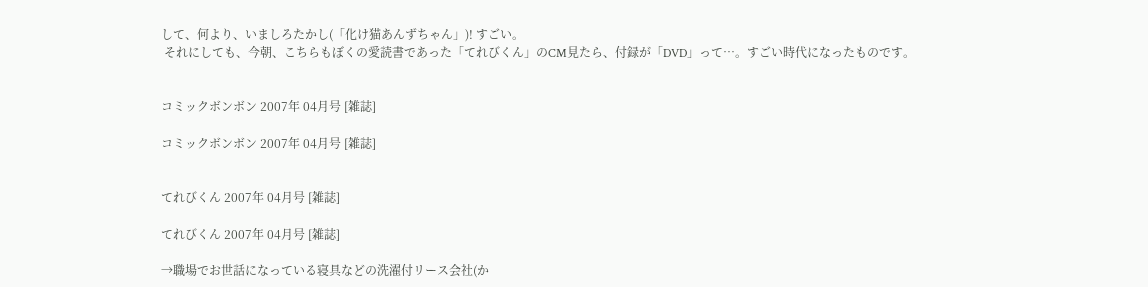して、何より、いましろたかし(「化け猫あんずちゃん」)! すごい。
 それにしても、今朝、こちらもぼくの愛読書であった「てれびくん」のCM見たら、付録が「DVD」って…。すごい時代になったものです。


コミックボンボン 2007年 04月号 [雑誌]

コミックボンボン 2007年 04月号 [雑誌]


てれびくん 2007年 04月号 [雑誌]

てれびくん 2007年 04月号 [雑誌]

→職場でお世話になっている寝具などの洗濯付リース会社(か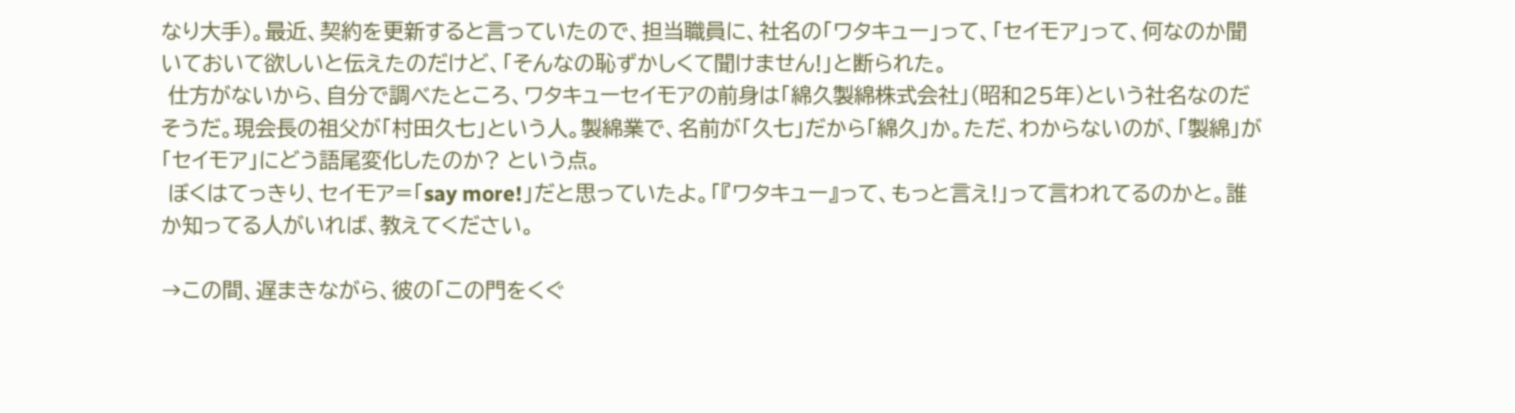なり大手)。最近、契約を更新すると言っていたので、担当職員に、社名の「ワタキュー」って、「セイモア」って、何なのか聞いておいて欲しいと伝えたのだけど、「そんなの恥ずかしくて聞けません!」と断られた。
 仕方がないから、自分で調べたところ、ワタキューセイモアの前身は「綿久製綿株式会社」(昭和25年)という社名なのだそうだ。現会長の祖父が「村田久七」という人。製綿業で、名前が「久七」だから「綿久」か。ただ、わからないのが、「製綿」が「セイモア」にどう語尾変化したのか? という点。
 ぼくはてっきり、セイモア=「say more!」だと思っていたよ。「『ワタキュー』って、もっと言え!」って言われてるのかと。誰か知ってる人がいれば、教えてください。

→この間、遅まきながら、彼の「この門をくぐ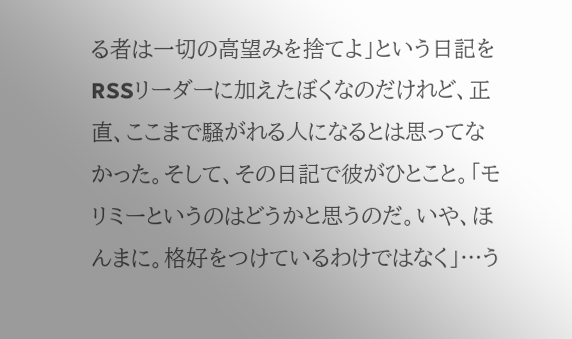る者は一切の高望みを捨てよ」という日記をRSSリーダーに加えたぼくなのだけれど、正直、ここまで騒がれる人になるとは思ってなかった。そして、その日記で彼がひとこと。「モリミーというのはどうかと思うのだ。いや、ほんまに。格好をつけているわけではなく」…う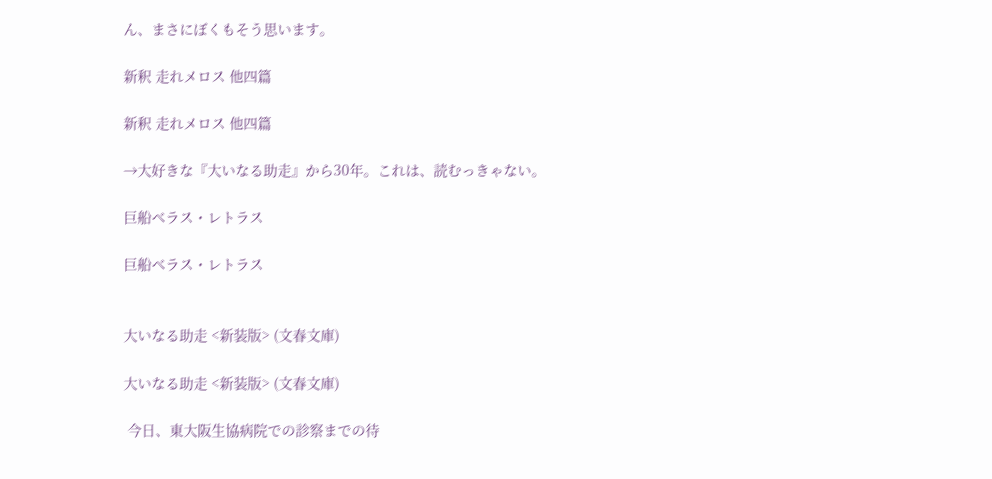ん、まさにぼくもそう思います。

新釈 走れメロス 他四篇

新釈 走れメロス 他四篇

→大好きな『大いなる助走』から30年。これは、読むっきゃない。

巨船ベラス・レトラス

巨船ベラス・レトラス


大いなる助走 <新装版> (文春文庫)

大いなる助走 <新装版> (文春文庫)

 今日、東大阪生協病院での診察までの待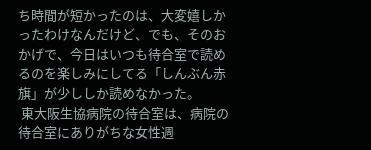ち時間が短かったのは、大変嬉しかったわけなんだけど、でも、そのおかげで、今日はいつも待合室で読めるのを楽しみにしてる「しんぶん赤旗」が少ししか読めなかった。
 東大阪生協病院の待合室は、病院の待合室にありがちな女性週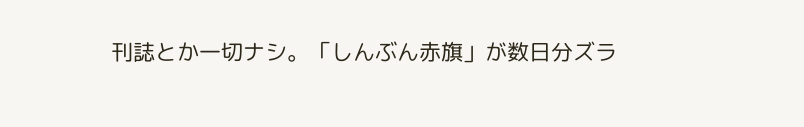刊誌とか一切ナシ。「しんぶん赤旗」が数日分ズラ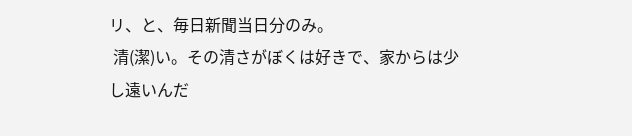リ、と、毎日新聞当日分のみ。
 清(潔)い。その清さがぼくは好きで、家からは少し遠いんだ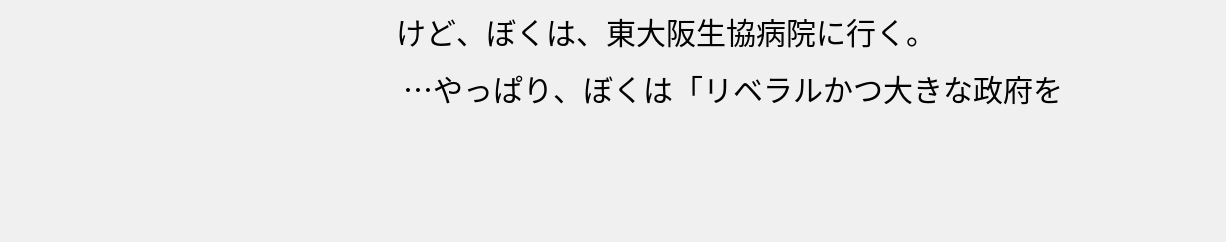けど、ぼくは、東大阪生協病院に行く。
 …やっぱり、ぼくは「リベラルかつ大きな政府を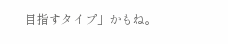目指すタイプ」かもね。